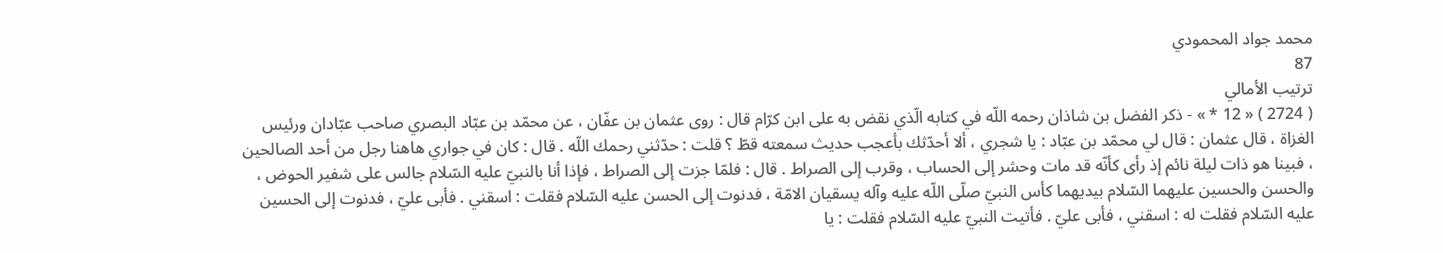محمد جواد المحمودي
87
ترتيب الأمالي
( 2724 ) « 12 * » - ذكر الفضل بن شاذان رحمه اللّه في كتابه الّذي نقض به على ابن كرّام قال : روى عثمان بن عفّان ، عن محمّد بن عبّاد البصري صاحب عبّادان ورئيس الغزاة ، قال عثمان : قال لي محمّد بن عبّاد : يا شجري ، ألا أحدّثك بأعجب حديث سمعته قطّ ؟ قلت : حدّثني رحمك اللّه . قال : كان في جواري هاهنا رجل من أحد الصالحين ، فبينا هو ذات ليلة نائم إذ رأى كأنّه قد مات وحشر إلى الحساب ، وقرب إلى الصراط . قال : فلمّا جزت إلى الصراط ، فإذا أنا بالنبيّ عليه السّلام جالس على شفير الحوض ، والحسن والحسين عليهما السّلام بيديهما كأس النبيّ صلّى اللّه عليه وآله يسقيان الامّة ، فدنوت إلى الحسن عليه السّلام فقلت : اسقني . فأبى عليّ ، فدنوت إلى الحسين عليه السّلام فقلت له : اسقني ، فأبى عليّ . فأتيت النبيّ عليه السّلام فقلت : يا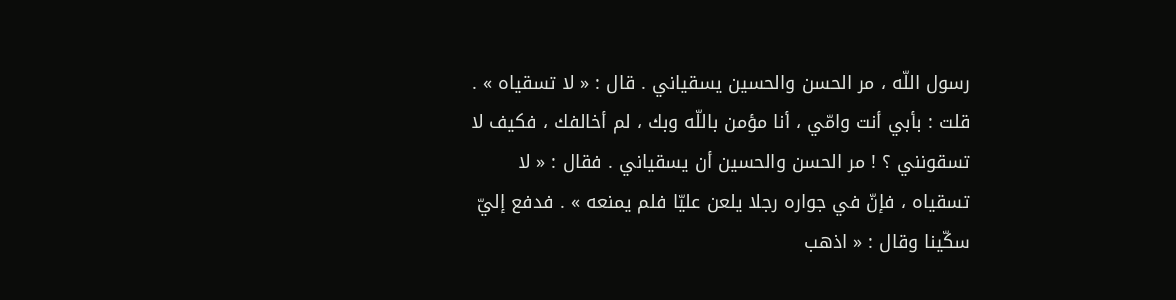رسول اللّه ، مر الحسن والحسين يسقياني . قال : « لا تسقياه » . قلت : بأبي أنت وامّي ، أنا مؤمن باللّه وبك ، لم أخالفك ، فكيف لا تسقونني ؟ ! مر الحسن والحسين أن يسقياني . فقال : « لا تسقياه ، فإنّ في جواره رجلا يلعن عليّا فلم يمنعه » . فدفع إليّ سكّينا وقال : « اذهب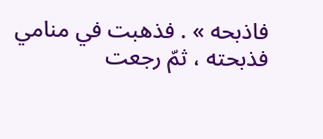فاذبحه » . فذهبت في منامي فذبحته ، ثمّ رجعت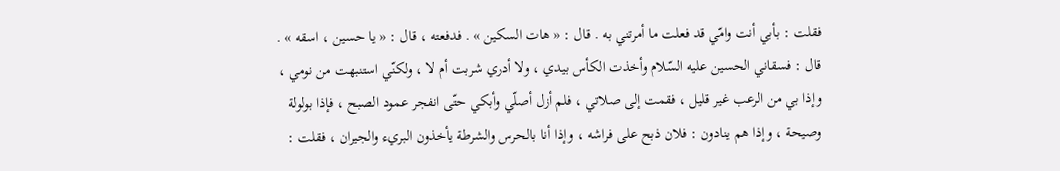فقلت : بأبي أنت وامّي قد فعلت ما أمرتني به . قال : « هات السكين » . فدفعته ، قال : « يا حسين ، اسقه » . قال : فسقاني الحسين عليه السّلام وأخذت الكأس بيدي ، ولا أدري شربت أم لا ، ولكنّي استنبهت من نومي ، وإذا بي من الرعب غير قليل ، فقمت إلى صلاتي ، فلم أزل أصلّي وأبكي حتّى انفجر عمود الصبح ، فإذا بولولة وصيحة ، وإذا هم ينادون : فلان ذبح على فراشه ، وإذا أنا بالحرس والشرطة يأخذون البريء والجيران ، فقلت :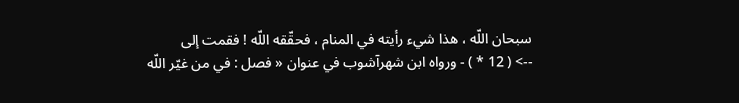سبحان اللّه ، هذا شيء رأيته في المنام ، فحقّقه اللّه ! فقمت إلى
--> ( 12 * ) - ورواه ابن شهرآشوب في عنوان « فصل : في من غيّر اللّه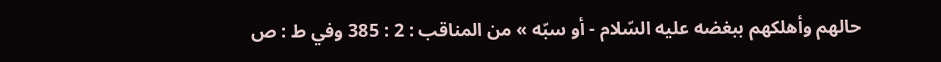حالهم وأهلكهم ببغضه عليه السّلام - أو سبّه » من المناقب : 2 : 385 وفي ط : ص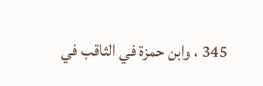345 ، وابن حمزة في الثاقب في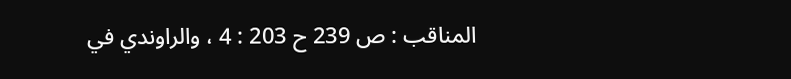المناقب : ص 239 ح 203 : 4 ، والراوندي في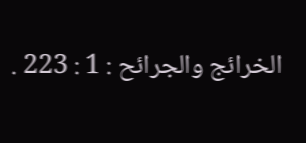الخرائج والجرائح : 1 : 223 .